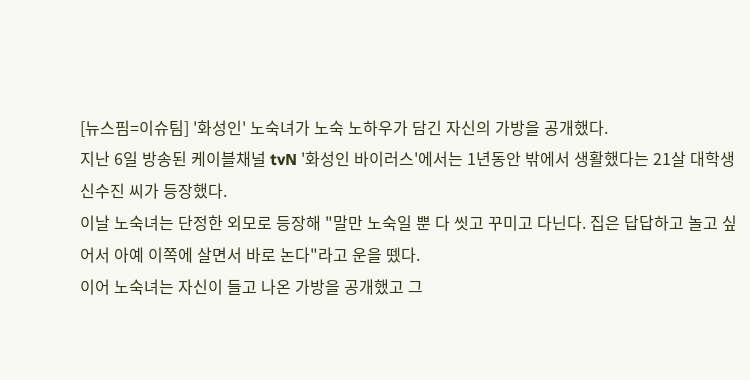[뉴스핌=이슈팀] '화성인' 노숙녀가 노숙 노하우가 담긴 자신의 가방을 공개했다.
지난 6일 방송된 케이블채널 tvN '화성인 바이러스'에서는 1년동안 밖에서 생활했다는 21살 대학생 신수진 씨가 등장했다.
이날 노숙녀는 단정한 외모로 등장해 "말만 노숙일 뿐 다 씻고 꾸미고 다닌다. 집은 답답하고 놀고 싶어서 아예 이쪽에 살면서 바로 논다"라고 운을 뗐다.
이어 노숙녀는 자신이 들고 나온 가방을 공개했고 그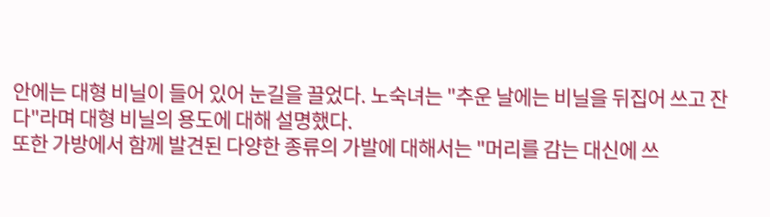안에는 대형 비닐이 들어 있어 눈길을 끌었다. 노숙녀는 "추운 날에는 비닐을 뒤집어 쓰고 잔다"라며 대형 비닐의 용도에 대해 설명했다.
또한 가방에서 함께 발견된 다양한 종류의 가발에 대해서는 "머리를 감는 대신에 쓰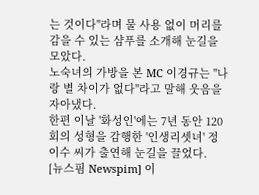는 것이다"라며 물 사용 없이 머리를 감을 수 있는 샴푸를 소개해 눈길을 모았다.
노숙녀의 가방을 본 MC 이경규는 "나랑 별 차이가 없다"라고 말해 웃음을 자아냈다.
한편 이날 '화성인'에는 7년 동안 120회의 성형을 감행한 '인생리셋녀' 정이수 씨가 출연해 눈길을 끌었다.
[뉴스핌 Newspim] 이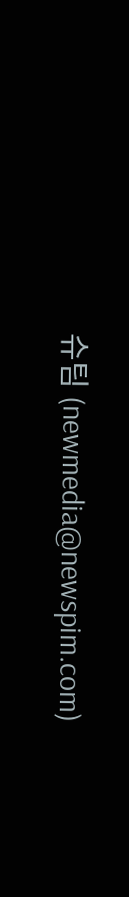슈팀 (newmedia@newspim.com)